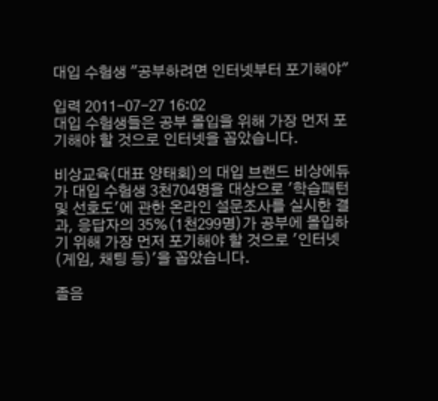대입 수험생 "공부하려면 인터넷부터 포기해야"

입력 2011-07-27 16:02
대입 수험생들은 공부 몰입을 위해 가장 먼저 포기해야 할 것으로 인터넷을 꼽았습니다.

비상교육(대표 양태회)의 대입 브랜드 비상에듀가 대입 수험생 3천704명을 대상으로 '학습패턴 및 선호도'에 관한 온라인 설문조사를 실시한 결과, 응답자의 35%(1천299명)가 공부에 몰입하기 위해 가장 먼저 포기해야 할 것으로 '인터넷(게임, 채팅 등)'을 꼽았습니다.

졸음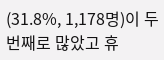(31.8%, 1,178명)이 두 번째로 많았고 휴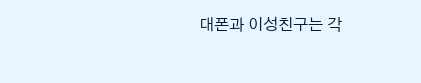대폰과 이성친구는 각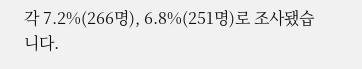각 7.2%(266명), 6.8%(251명)로 조사됐습니다.